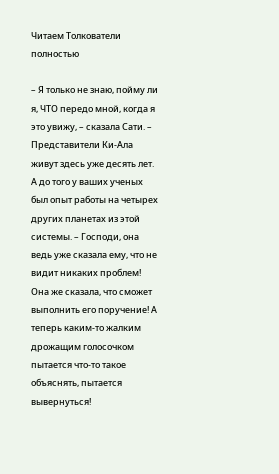Читаем Толкователи полностью

– Я только не знаю, пойму ли я, ЧТО передо мной, когда я это увижу, – сказала Сати. – Представители Ки-Ала живут здесь уже десять лет. А до того у ваших ученых был опыт работы на четырех других планетах из этой системы. – Господи, она ведь уже сказала ему, что не видит никаких проблем! Она же сказала, что сможет выполнить его поручение! А теперь каким-то жалким дрожащим голосочком пытается что-то такое объяснять, пытается вывернуться!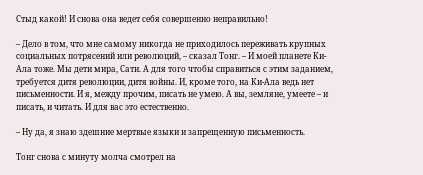Стыд какой! И снова она ведет себя совершенно неправильно!

– Дело в том, что мне самому никогда не приходилось переживать крупных социальных потрясений или революций, – сказал Тонг. – И моей планете Ки-Ала тоже. Мы дети мира, Сати. А для того чтобы справиться с этим заданием, требуется дитя революции, дитя войны. И, кроме того, на Ки-Ала ведь нет письменности. И я, между прочим, писать не умею. А вы, земляне, умеете – и писать, и читать. И для вас это естественно.

– Ну да, я знаю здешние мертвые языки и запрещенную письменность.

Тонг снова с минуту молча смотрел на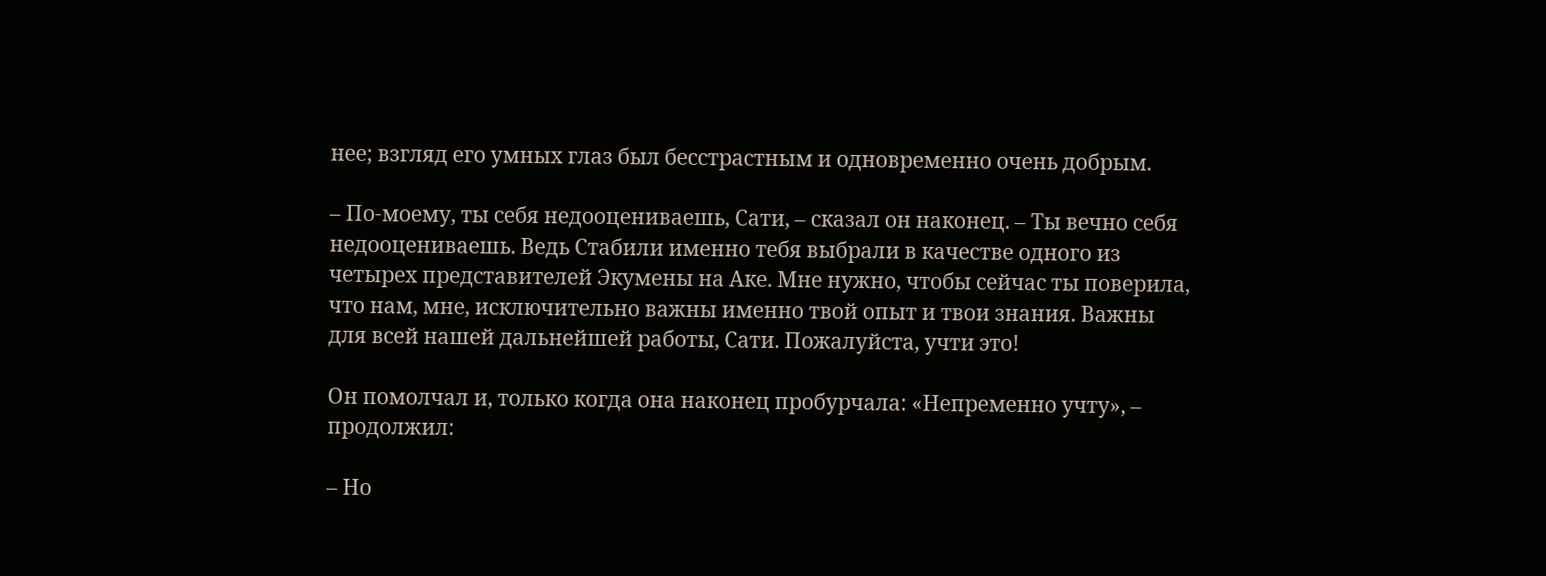нее; взгляд его умных глаз был бесстрастным и одновременно очень добрым.

– По-моему, ты себя недооцениваешь, Сати, – сказал он наконец. – Ты вечно себя недооцениваешь. Ведь Стабили именно тебя выбрали в качестве одного из четырех представителей Экумены на Аке. Мне нужно, чтобы сейчас ты поверила, что нам, мне, исключительно важны именно твой опыт и твои знания. Важны для всей нашей дальнейшей работы, Сати. Пожалуйста, учти это!

Он помолчал и, только когда она наконец пробурчала: «Непременно учту», – продолжил:

– Но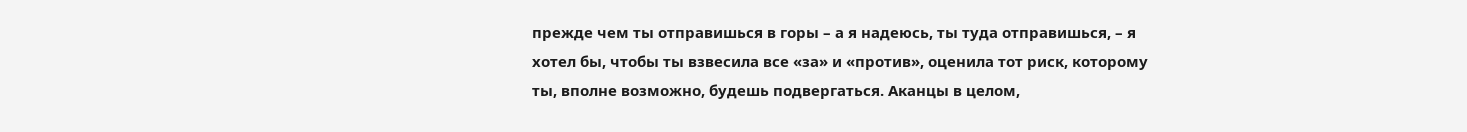прежде чем ты отправишься в горы – а я надеюсь, ты туда отправишься, – я хотел бы, чтобы ты взвесила все «за» и «против», оценила тот риск, которому ты, вполне возможно, будешь подвергаться. Аканцы в целом,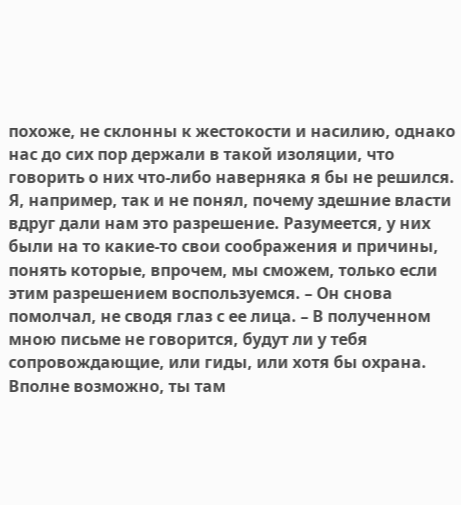похоже, не склонны к жестокости и насилию, однако нас до сих пор держали в такой изоляции, что говорить о них что-либо наверняка я бы не решился. Я, например, так и не понял, почему здешние власти вдруг дали нам это разрешение. Разумеется, у них были на то какие-то свои соображения и причины, понять которые, впрочем, мы сможем, только если этим разрешением воспользуемся. – Он снова помолчал, не сводя глаз с ее лица. – В полученном мною письме не говорится, будут ли у тебя сопровождающие, или гиды, или хотя бы охрана. Вполне возможно, ты там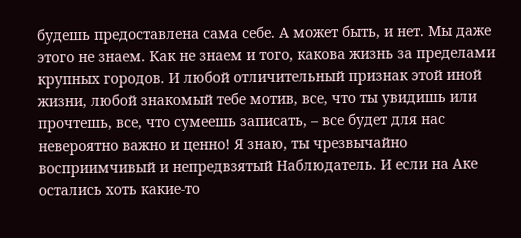будешь предоставлена сама себе. А может быть, и нет. Мы даже этого не знаем. Как не знаем и того, какова жизнь за пределами крупных городов. И любой отличительный признак этой иной жизни, любой знакомый тебе мотив, все, что ты увидишь или прочтешь, все, что сумеешь записать, – все будет для нас невероятно важно и ценно! Я знаю, ты чрезвычайно восприимчивый и непредвзятый Наблюдатель. И если на Аке остались хоть какие-то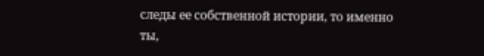следы ее собственной истории, то именно ты,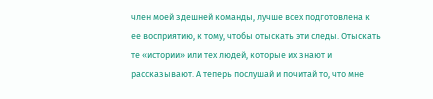член моей здешней команды, лучше всех подготовлена к ее восприятию, к тому, чтобы отыскать эти следы. Отыскать те «истории» или тех людей, которые их знают и рассказывают. А теперь послушай и почитай то, что мне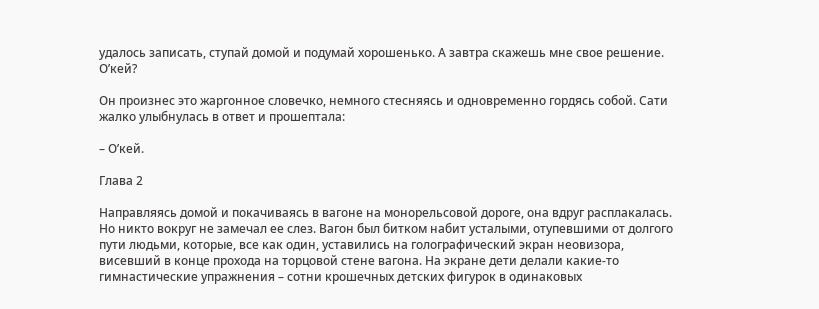удалось записать, ступай домой и подумай хорошенько. А завтра скажешь мне свое решение. О’кей?

Он произнес это жаргонное словечко, немного стесняясь и одновременно гордясь собой. Сати жалко улыбнулась в ответ и прошептала:

– О’кей.

Глава 2

Направляясь домой и покачиваясь в вагоне на монорельсовой дороге, она вдруг расплакалась. Но никто вокруг не замечал ее слез. Вагон был битком набит усталыми, отупевшими от долгого пути людьми, которые, все как один, уставились на голографический экран неовизора, висевший в конце прохода на торцовой стене вагона. На экране дети делали какие-то гимнастические упражнения – сотни крошечных детских фигурок в одинаковых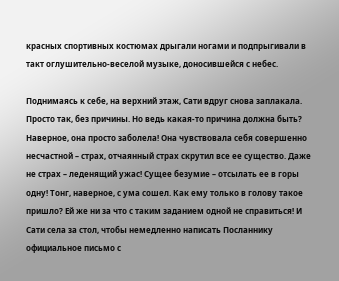красных спортивных костюмах дрыгали ногами и подпрыгивали в такт оглушительно-веселой музыке, доносившейся с небес.

Поднимаясь к себе, на верхний этаж, Сати вдруг снова заплакала. Просто так, без причины. Но ведь какая-то причина должна быть? Наверное, она просто заболела! Она чувствовала себя совершенно несчастной – страх, отчаянный страх скрутил все ее существо. Даже не страх – леденящий ужас! Сущее безумие – отсылать ее в горы одну! Тонг, наверное, с ума сошел. Как ему только в голову такое пришло? Ей же ни за что с таким заданием одной не справиться! И Сати села за стол, чтобы немедленно написать Посланнику официальное письмо с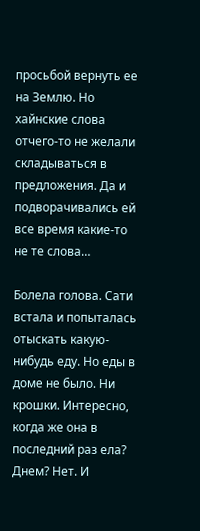просьбой вернуть ее на Землю. Но хайнские слова отчего-то не желали складываться в предложения. Да и подворачивались ей все время какие-то не те слова…

Болела голова. Сати встала и попыталась отыскать какую-нибудь еду. Но еды в доме не было. Ни крошки. Интересно, когда же она в последний раз ела? Днем? Нет. И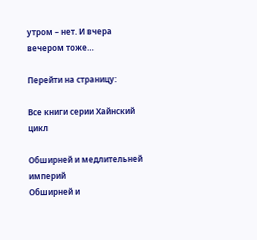утром – нет. И вчера вечером тоже…

Перейти на страницу:

Все книги серии Хайнский цикл

Обширней и медлительней империй
Обширней и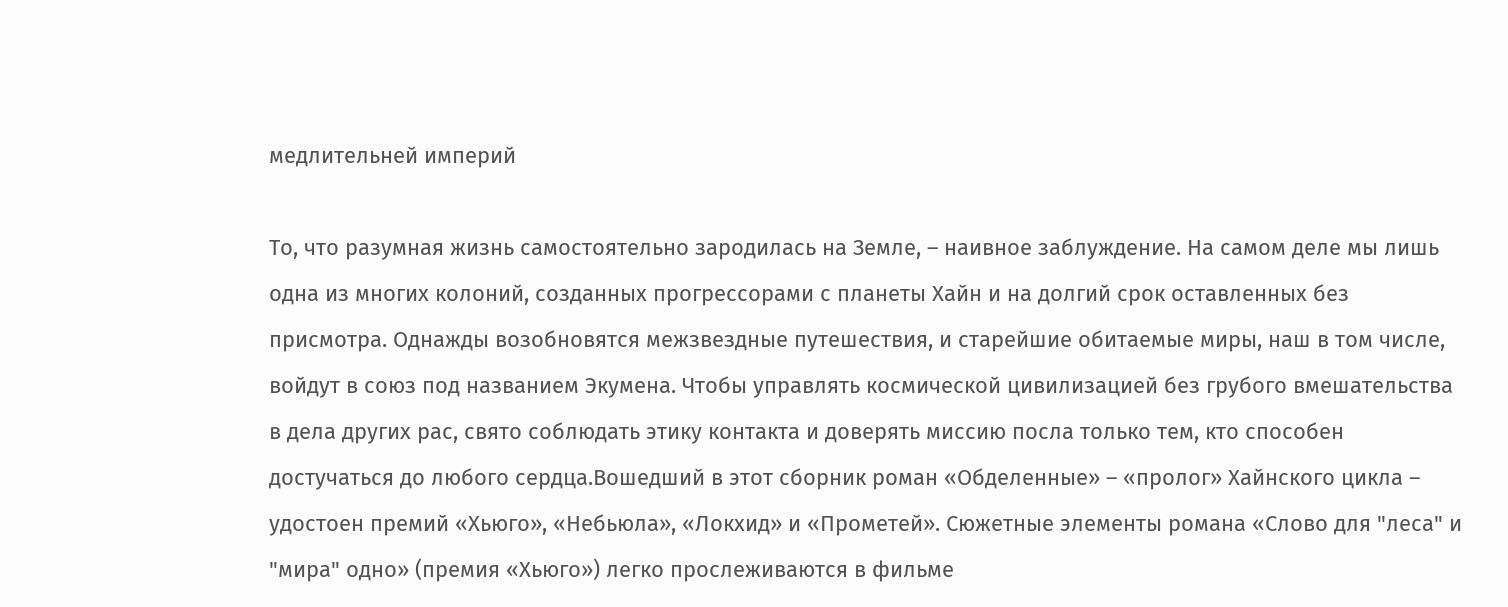медлительней империй

То, что разумная жизнь самостоятельно зародилась на Земле, – наивное заблуждение. На самом деле мы лишь одна из многих колоний, созданных прогрессорами с планеты Хайн и на долгий срок оставленных без присмотра. Однажды возобновятся межзвездные путешествия, и старейшие обитаемые миры, наш в том числе, войдут в союз под названием Экумена. Чтобы управлять космической цивилизацией без грубого вмешательства в дела других рас, свято соблюдать этику контакта и доверять миссию посла только тем, кто способен достучаться до любого сердца.Вошедший в этот сборник роман «Обделенные» – «пролог» Хайнского цикла – удостоен премий «Хьюго», «Небьюла», «Локхид» и «Прометей». Сюжетные элементы романа «Слово для "леса" и "мира" одно» (премия «Хьюго») легко прослеживаются в фильме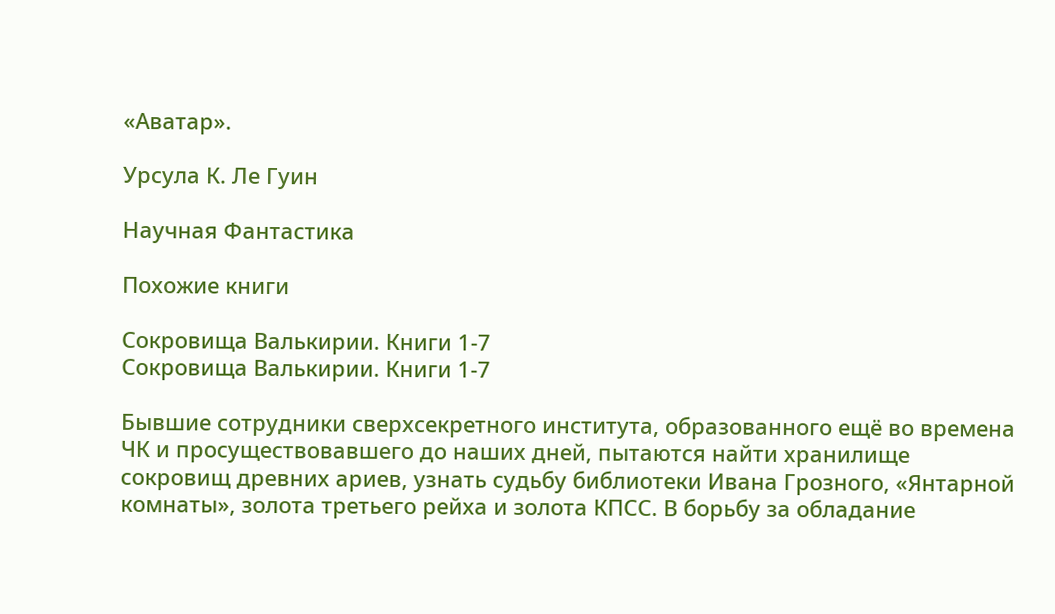«Аватар».

Урсула К. Ле Гуин

Научная Фантастика

Похожие книги

Сокровища Валькирии. Книги 1-7
Сокровища Валькирии. Книги 1-7

Бывшие сотрудники сверхсекретного института, образованного ещё во времена ЧК и просуществовавшего до наших дней, пытаются найти хранилище сокровищ древних ариев, узнать судьбу библиотеки Ивана Грозного, «Янтарной комнаты», золота третьего рейха и золота КПСС. В борьбу за обладание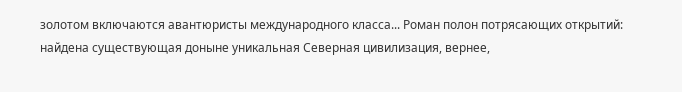золотом включаются авантюристы международного класса... Роман полон потрясающих открытий: найдена существующая доныне уникальная Северная цивилизация, вернее,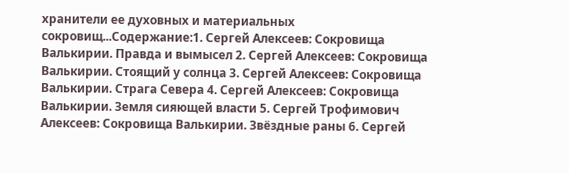хранители ее духовных и материальных сокровищ...Содержание:1. Сергей Алексеев: Сокровища Валькирии. Правда и вымысел 2. Сергей Алексеев: Сокровища Валькирии. Стоящий у солнца 3. Сергей Алексеев: Сокровища Валькирии. Страга Севера 4. Сергей Алексеев: Сокровища Валькирии. Земля сияющей власти 5. Сергей Трофимович Алексеев: Сокровища Валькирии. Звёздные раны 6. Сергей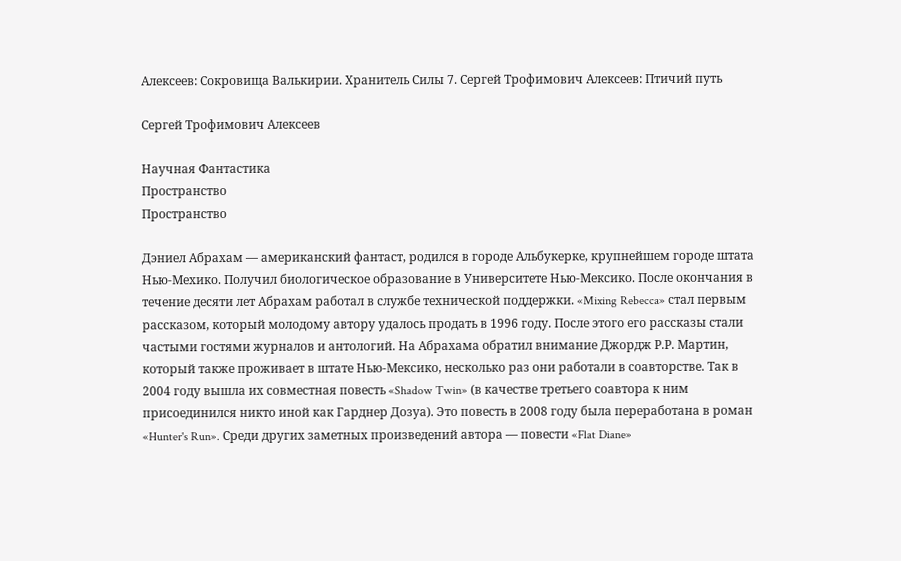Алексеев: Сокровища Валькирии. Хранитель Силы 7. Сергей Трофимович Алексеев: Птичий путь

Сергей Трофимович Алексеев

Научная Фантастика
Пространство
Пространство

Дэниел Абрахам — американский фантаст, родился в городе Альбукерке, крупнейшем городе штата Нью-Мехико. Получил биологическое образование в Университете Нью-Мексико. После окончания в течение десяти лет Абрахам работал в службе технической поддержки. «Mixing Rebecca» стал первым рассказом, который молодому автору удалось продать в 1996 году. После этого его рассказы стали частыми гостями журналов и антологий. На Абрахама обратил внимание Джордж Р.Р. Мартин, который также проживает в штате Нью-Мексико, несколько раз они работали в соавторстве. Так в 2004 году вышла их совместная повесть «Shadow Twin» (в качестве третьего соавтора к ним присоединился никто иной как Гарднер Дозуа). Это повесть в 2008 году была переработана в роман «Hunter's Run». Среди других заметных произведений автора — повести «Flat Diane»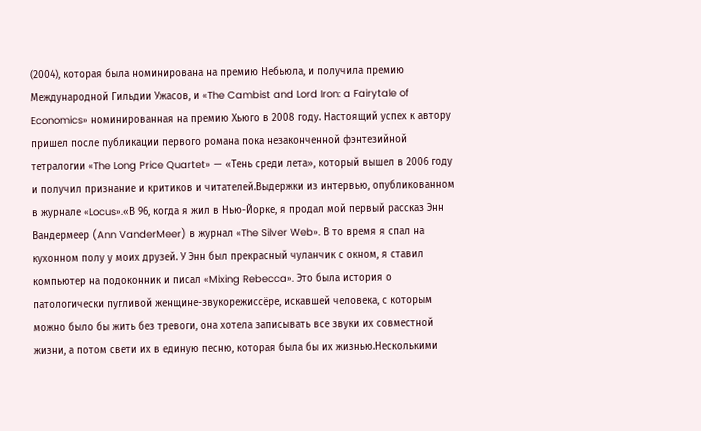(2004), которая была номинирована на премию Небьюла, и получила премию Международной Гильдии Ужасов, и «The Cambist and Lord Iron: a Fairytale of Economics» номинированная на премию Хьюго в 2008 году. Настоящий успех к автору пришел после публикации первого романа пока незаконченной фэнтезийной тетралогии «The Long Price Quartet» — «Тень среди лета», который вышел в 2006 году и получил признание и критиков и читателей.Выдержки из интервью, опубликованном в журнале «Locus».«В 96, когда я жил в Нью-Йорке, я продал мой первый рассказ Энн Вандермеер (Ann VanderMeer) в журнал «The Silver Web». В то время я спал на кухонном полу у моих друзей. У Энн был прекрасный чуланчик с окном, я ставил компьютер на подоконник и писал «Mixing Rebecca». Это была история о патологически пугливой женщине-звукорежиссёре, искавшей человека, с которым можно было бы жить без тревоги, она хотела записывать все звуки их совместной жизни, а потом свети их в единую песню, которая была бы их жизнью.Несколькими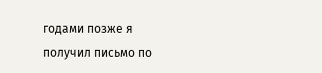годами позже я получил письмо по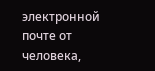электронной почте от человека,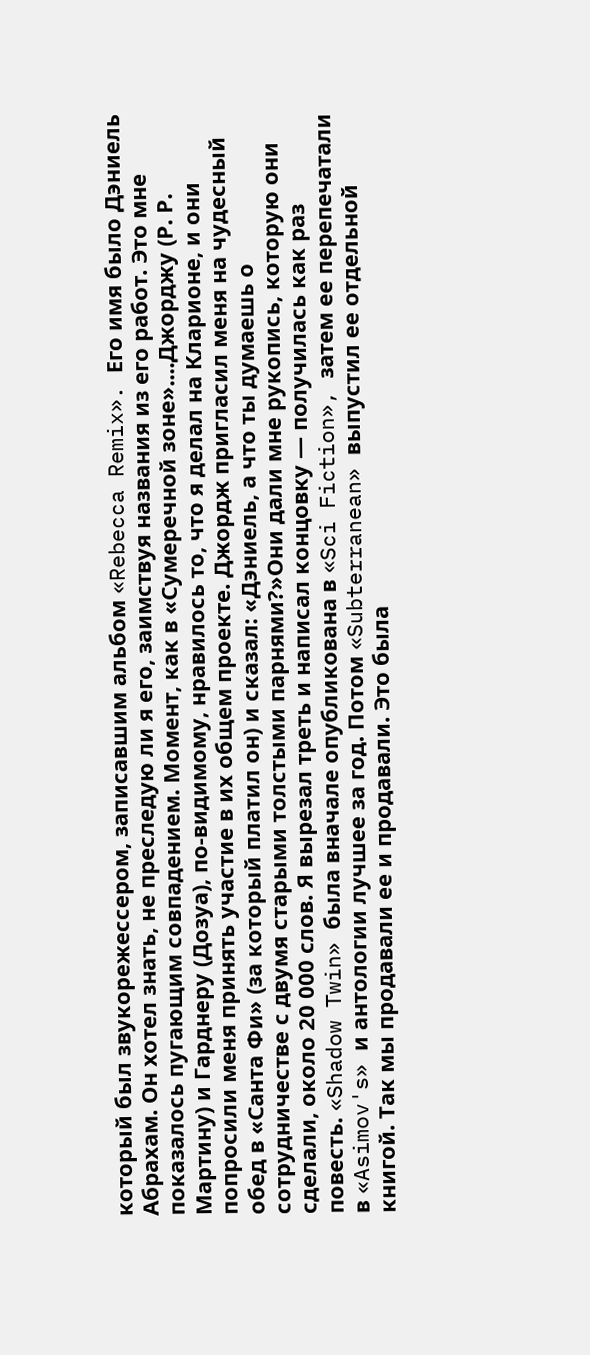который был звукорежессером, записавшим альбом «Rebecca Remix». Его имя было Дэниель Абрахам. Он хотел знать, не преследую ли я его, заимствуя названия из его работ. Это мне показалось пугающим совпадением. Момент, как в «Сумеречной зоне»....Джорджу (Р. Р. Мартину) и Гарднеру (Дозуа), по-видимому, нравилось то, что я делал на Кларионе, и они попросили меня принять участие в их общем проекте. Джордж пригласил меня на чудесный обед в «Санта Фи» (за который платил он) и сказал: «Дэниель, а что ты думаешь о сотрудничестве с двумя старыми толстыми парнями?»Они дали мне рукопись, которую они сделали, около 20 000 слов. Я вырезал треть и написал концовку — получилась как раз повесть. «Shadow Twin» была вначале опубликована в «Sci Fiction», затем ее перепечатали в «Asimov's» и антологии лучшее за год. Потом «Subterranean» выпустил ее отдельной книгой. Так мы продавали ее и продавали. Это была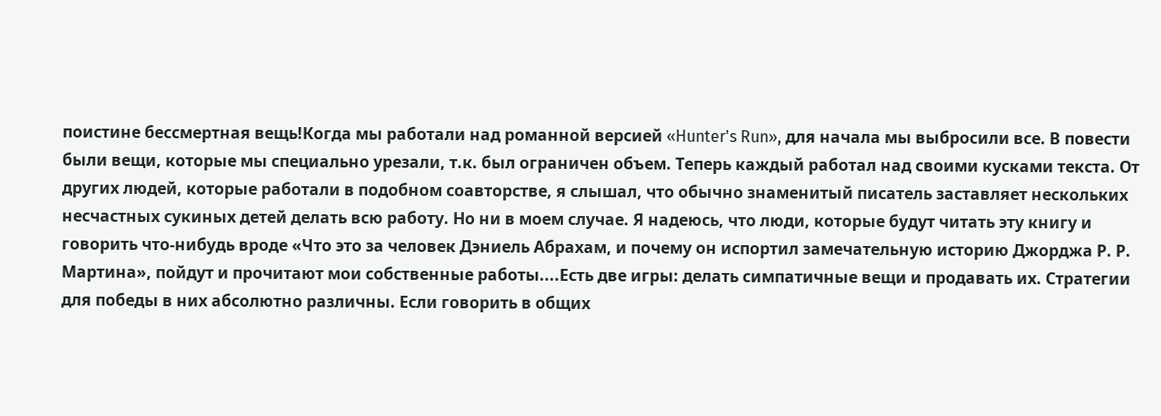поистине бессмертная вещь!Когда мы работали над романной версией «Hunter's Run», для начала мы выбросили все. В повести были вещи, которые мы специально урезали, т.к. был ограничен объем. Теперь каждый работал над своими кусками текста. От других людей, которые работали в подобном соавторстве, я слышал, что обычно знаменитый писатель заставляет нескольких несчастных сукиных детей делать всю работу. Но ни в моем случае. Я надеюсь, что люди, которые будут читать эту книгу и говорить что-нибудь вроде «Что это за человек Дэниель Абрахам, и почему он испортил замечательную историю Джорджа Р. Р. Мартина», пойдут и прочитают мои собственные работы....Есть две игры: делать симпатичные вещи и продавать их. Стратегии для победы в них абсолютно различны. Если говорить в общих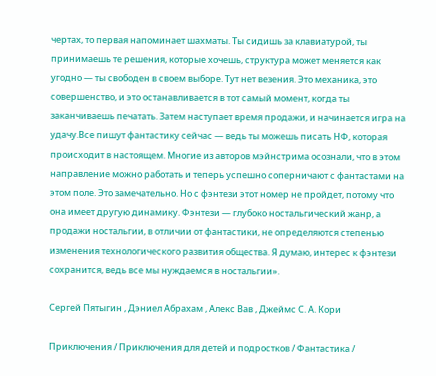чертах, то первая напоминает шахматы. Ты сидишь за клавиатурой, ты принимаешь те решения, которые хочешь, структура может меняется как угодно — ты свободен в своем выборе. Тут нет везения. Это механика, это совершенство, и это останавливается в тот самый момент, когда ты заканчиваешь печатать. Затем наступает время продажи, и начинается игра на удачу.Все пишут фантастику сейчас — ведь ты можешь писать НФ, которая происходит в настоящем. Многие из авторов мэйнстрима осознали, что в этом направление можно работать и теперь успешно соперничают с фантастами на этом поле. Это замечательно. Но с фэнтези этот номер не пройдет, потому что она имеет другую динамику. Фэнтези — глубоко ностальгический жанр, а продажи ностальгии, в отличии от фантастики, не определяются степенью изменения технологического развития общества. Я думаю, интерес к фэнтези сохранится, ведь все мы нуждаемся в ностальгии».

Сергей Пятыгин , Дэниел Абрахам , Алекс Вав , Джеймс С. А. Кори

Приключения / Приключения для детей и подростков / Фантастика /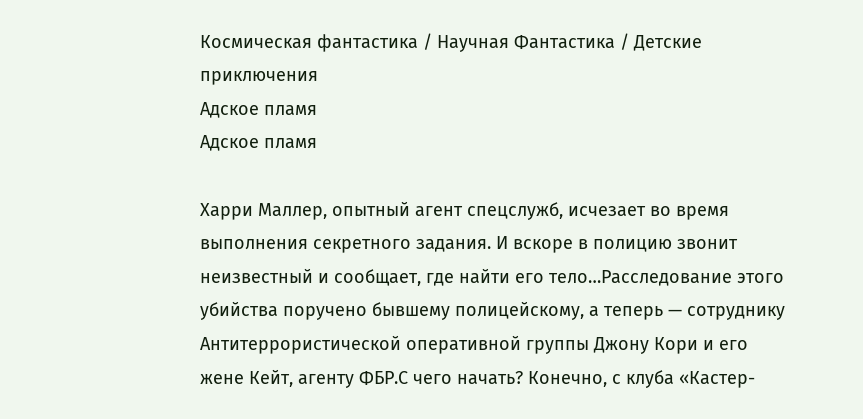Космическая фантастика / Научная Фантастика / Детские приключения
Адское пламя
Адское пламя

Харри Маллер, опытный агент спецслужб, исчезает во время выполнения секретного задания. И вскоре в полицию звонит неизвестный и сообщает, где найти его тело…Расследование этого убийства поручено бывшему полицейскому, а теперь — сотруднику Антитеррористической оперативной группы Джону Кори и его жене Кейт, агенту ФБР.С чего начать? Конечно, с клуба «Кастер-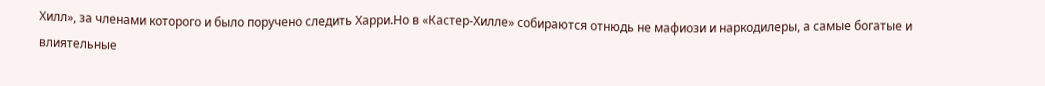Хилл», за членами которого и было поручено следить Харри.Но в «Кастер-Хилле» собираются отнюдь не мафиози и наркодилеры, а самые богатые и влиятельные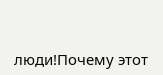люди!Почему этот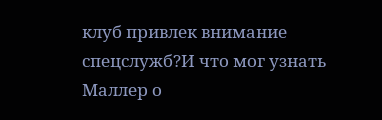клуб привлек внимание спецслужб?И что мог узнать Маллер о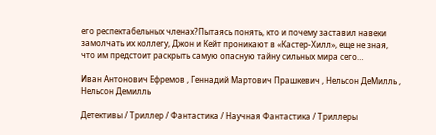его респектабельных членах?Пытаясь понять, кто и почему заставил навеки замолчать их коллегу, Джон и Кейт проникают в «Кастер-Хилл», еще не зная, что им предстоит раскрыть самую опасную тайну сильных мира сего…

Иван Антонович Ефремов , Геннадий Мартович Прашкевич , Нельсон ДеМилль , Нельсон Демилль

Детективы / Триллер / Фантастика / Научная Фантастика / Триллеры